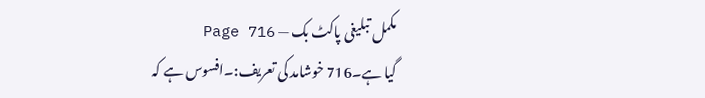مکمل تبلیغی پاکٹ بک — Page 716
گیا ہے۔716 خوشامد کی تعریف:۔افسوس ہے کہ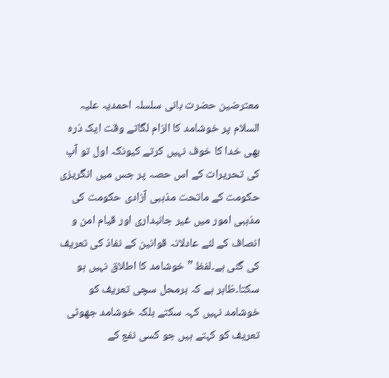معترضین حضرت بانی سلسلہ احمدیہ علیہ السلام پر خوشامد کا الزام لگاتے وقت ایک ذرہ بھی خدا کا خوف نہیں کرتے کیونکہ اول تو آپ کی تحریرات کے اس حصہ پر جس میں انگریزی حکومت کے ماتحت مذہبی آزادی حکومت کی مذہبی امور میں غیر جانبداری اور قیام امن و انصاف کے لئے عادلانہ قوانین کے نفاذ کی تعریف کی گئی ہے۔لفظ ” خوشامد کا اطلاق نہیں ہو سکتا۔ظاہر ہے کہ برمحل سچی تعریف کو خوشامد نہیں کہہ سکتے بلکہ خوشامد جھوٹی تعریف کو کہتے ہیں جو کسی نفع کے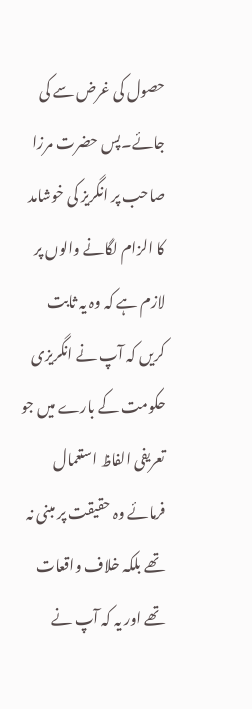حصول کی غرض سے کی جائے۔پس حضرت مرزا صاحب پر انگریز کی خوشامد کا الزام لگانے والوں پر لازم ہے کہ وہ یہ ثابت کریں کہ آپ نے انگریزی حکومت کے بارے میں جو تعریفی الفاظ استعمال فرمائے وہ حقیقت پر مبنی نہ تھے بلکہ خلاف واقعات تھے اور یہ کہ آپ نے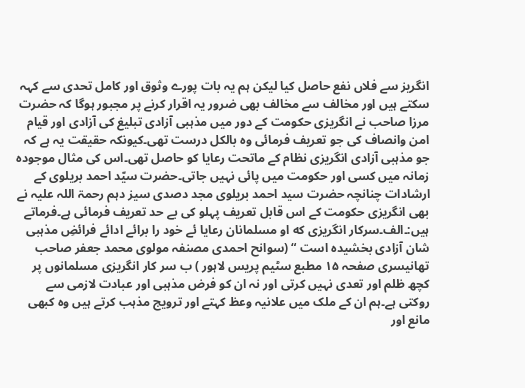انگریز سے فلاں نفع حاصل کیا لیکن ہم یہ بات پورے وثوق اور کامل تحدی سے کہہ سکتے ہیں اور مخالف سے مخالف بھی ضرور یہ اقرار کرنے پر مجبور ہوگا کہ حضرت مرزا صاحب نے انگریزی حکومت کے دور میں مذہبی آزادی تبلیغ کی آزادی اور قیام امن وانصاف کی جو تعریف فرمائی وہ بالکل درست تھی۔کیونکہ حقیقت یہ ہے کہ جو مذہبی آزادی انگریزی نظام کے ماتحت رعایا کو حاصل تھی۔اس کی مثال موجودہ زمانہ میں کسی اور حکومت میں پائی نہیں جاتی۔حضرت سیّد احمد بریلوی کے ارشادات چنانچہ حضرت سید احمد بریلوی مجد دصدی سیز دہم رحمۃ اللہ علیہ نے بھی انگریزی حکومت کے اس قابل تعریف پہلو کی بے حد تعریف فرمائی ہے۔فرماتے ہیں:۔الف۔سرکار انگریزی که او مسلمانان رعایا ئے خود را برائے ادائے فرائضِ مذہبی شان آزادی بخشیده است “ (سوانح احمدی مصنفہ مولوی محمد جعفر صاحب تھانیسری صفحہ ۱۵ مطبع سٹیم پریس لاہور ) ب سر کار انگریزی مسلمانوں پر کچھ ظلم اور تعدی نہیں کرتی اور نہ ان کو فرض مذہبی اور عبادت لازمی سے روکتی ہے۔ہم ان کے ملک میں علانیہ وعظ کہتے اور ترویج مذہب کرتے ہیں وہ کبھی مانع اور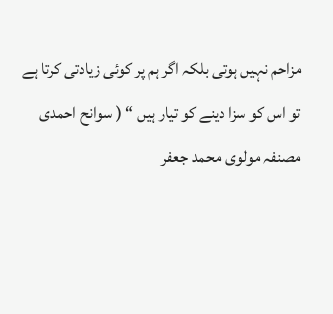مزاحم نہیں ہوتی بلکہ اگر ہم پر کوئی زیادتی کرتا ہے تو اس کو سزا دینے کو تیار ہیں “ ( سوانح احمدی مصنفہ مولوی محمد جعفر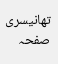تھانیسری صفحہ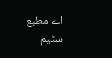اے مطبع سٹیم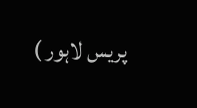پریس لاہور )